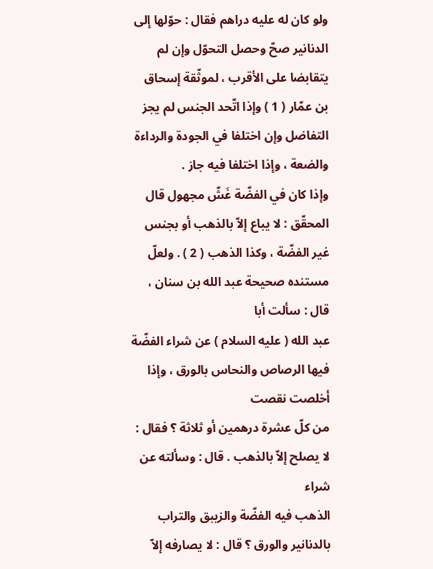ولو كان له عليه دراهم فقال : حوّلها إلى الدنانير صحّ وحصل التحوّل وإن لم
يتقابضا على الأقرب ، لموثّقة إسحاق بن عمّار ( 1 ) وإذا اتّحد الجنس لم يجز
التفاضل وإن اختلفا في الجودة والرداءة والضعة ، وإذا اختلفا فيه جاز .
وإذا كان في الفضّة غَشّ مجهول قال المحقّق : لا يباع إلاّ بالذهب أو بجنس
غير الفضّة ، وكذا الذهب ( 2 ) . ولعلّ مستنده صحيحة عبد الله بن سنان ، قال : سألت أبا
عبد الله ( عليه السلام ) عن شراء الفضّة فيها الرصاص والنحاس بالورق ، وإذا أخلصت نقصت
من كلّ عشرة درهمين أو ثلاثة ؟ فقال : لا يصلح إلاّ بالذهب . قال : وسألته عن شراء
الذهب فيه الفضّة والزيبق والتراب بالدنانير والورق ؟ قال : لا يصارفه إلاّ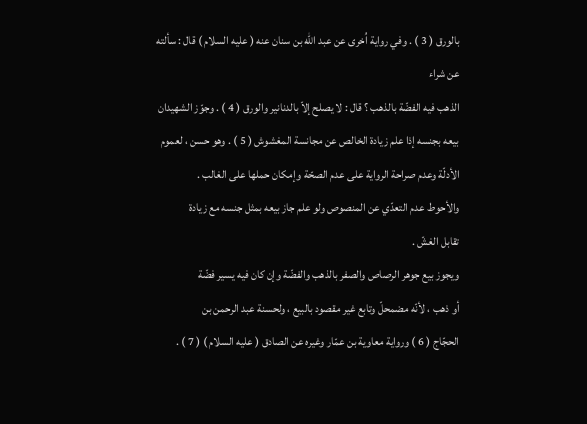بالورق ( 3 ) . وفي رواية اُخرى عن عبد الله بن سنان عنه ( عليه السلام ) قال : سألته عن شراء
الذهب فيه الفضّة بالذهب ؟ قال : لا يصلح إلاّ بالدنانير والورق ( 4 ) . وجوّز الشهيدان
بيعه بجنسه إذا علم زيادة الخالص عن مجانسة المغشوش ( 5 ) . وهو حسن ، لعموم
الأدلّة وعدم صراحة الرواية على عدم الصحّة وإمكان حملها على الغالب .
والأحوط عدم التعدّي عن المنصوص ولو علم جاز بيعه بمثل جنسه مع زيادة
تقابل الغشّ .
ويجوز بيع جوهر الرصاص والصفر بالذهب والفضّة وإن كان فيه يسير فضّة
أو ذهب ، لأنّه مضمحلّ وتابع غير مقصود بالبيع ، ولحسنة عبد الرحمن بن
الحجّاج ( 6 ) ورواية معاوية بن عمّار وغيره عن الصادق ( عليه السلام ) ( 7 ) .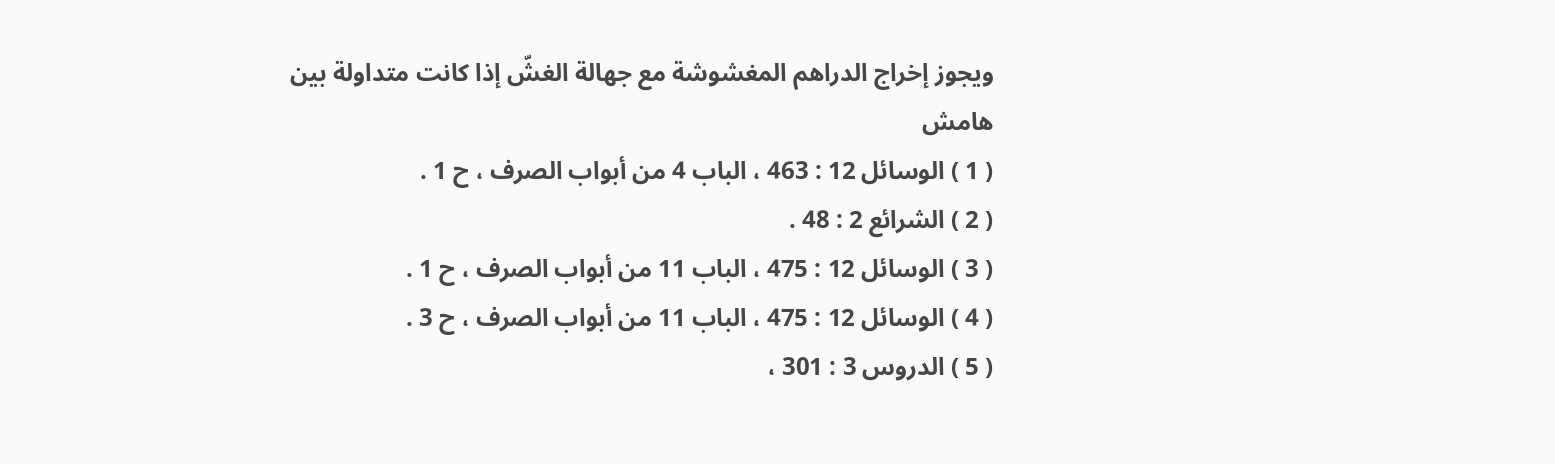ويجوز إخراج الدراهم المغشوشة مع جهالة الغشّ إذا كانت متداولة بين
هامش
( 1 ) الوسائل 12 : 463 ، الباب 4 من أبواب الصرف ، ح 1 .
( 2 ) الشرائع 2 : 48 .
( 3 ) الوسائل 12 : 475 ، الباب 11 من أبواب الصرف ، ح 1 .
( 4 ) الوسائل 12 : 475 ، الباب 11 من أبواب الصرف ، ح 3 .
( 5 ) الدروس 3 : 301 ،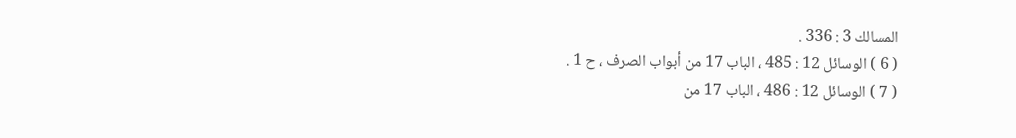المسالك 3 : 336 .
( 6 ) الوسائل 12 : 485 ، الباب 17 من أبواب الصرف ، ح 1 .
( 7 ) الوسائل 12 : 486 ، الباب 17 من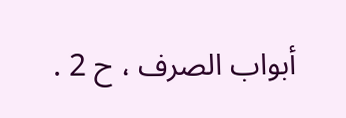أبواب الصرف ، ح 2 .